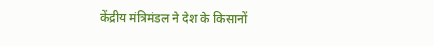केंद्रीय मंत्रिमंडल ने देश के किसानों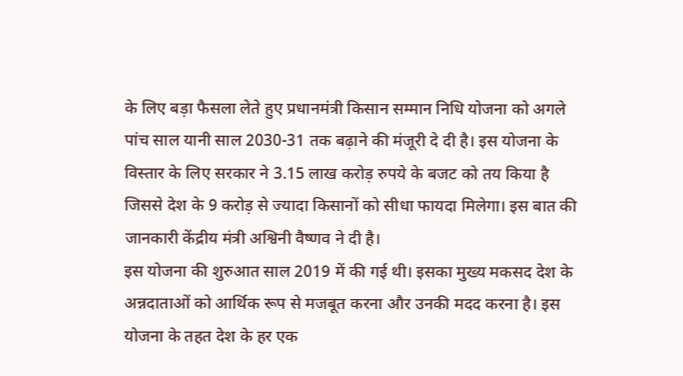के लिए बड़ा फैसला लेते हुए प्रधानमंत्री किसान सम्मान निधि योजना को अगले पांच साल यानी साल 2030-31 तक बढ़ाने की मंजूरी दे दी है। इस योजना के विस्तार के लिए सरकार ने 3.15 लाख करोड़ रुपये के बजट को तय किया है जिससे देश के 9 करोड़ से ज्यादा किसानों को सीधा फायदा मिलेगा। इस बात की जानकारी केंद्रीय मंत्री अश्विनी वैष्णव ने दी है।
इस योजना की शुरुआत साल 2019 में की गई थी। इसका मुख्य मकसद देश के अन्नदाताओं को आर्थिक रूप से मजबूत करना और उनकी मदद करना है। इस योजना के तहत देश के हर एक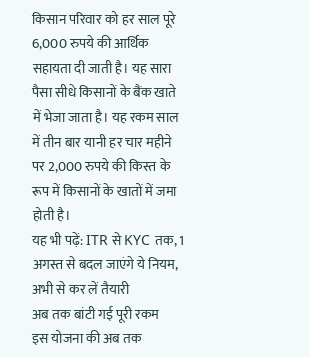किसान परिवार को हर साल पूरे 6,000 रुपये की आर्थिक सहायता दी जाती है। यह सारा पैसा सीधे किसानों के बैंक खाते में भेजा जाता है। यह रकम साल में तीन बार यानी हर चार महीने पर 2,000 रुपये की किस्त के रूप में किसानों के खातों में जमा होती है।
यह भी पढ़ें: ITR से KYC तक, 1 अगस्त से बदल जाएंगे ये नियम, अभी से कर लें तैयारी
अब तक बांटी गई पूरी रकम
इस योजना की अब तक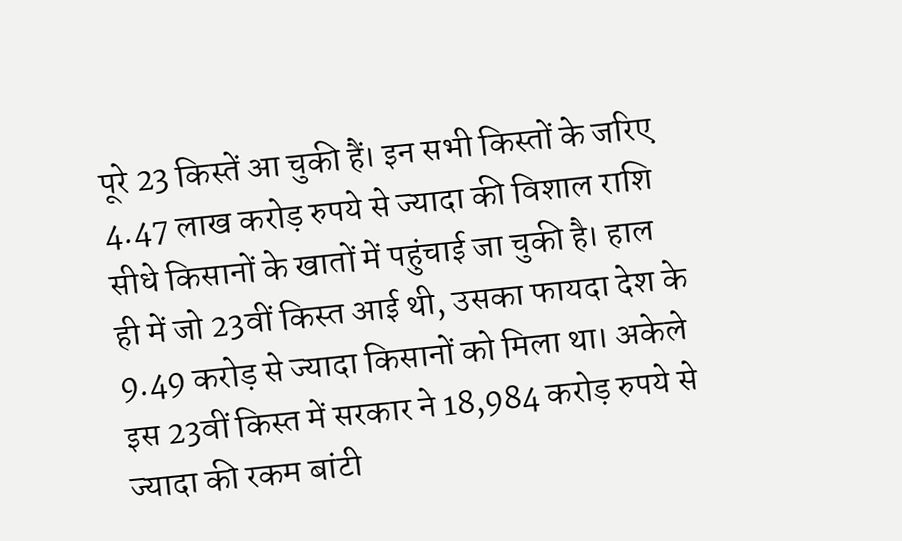पूरे 23 किस्तें आ चुकी हैं। इन सभी किस्तों के जरिए 4.47 लाख करोड़ रुपये से ज्यादा की विशाल राशि सीधे किसानों के खातों में पहुंचाई जा चुकी है। हाल ही में जो 23वीं किस्त आई थी, उसका फायदा देश के 9.49 करोड़ से ज्यादा किसानों को मिला था। अकेले इस 23वीं किस्त में सरकार ने 18,984 करोड़ रुपये से ज्यादा की रकम बांटी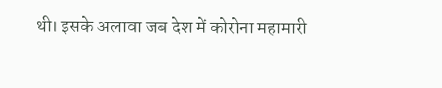थी। इसके अलावा जब देश में कोरोना महामारी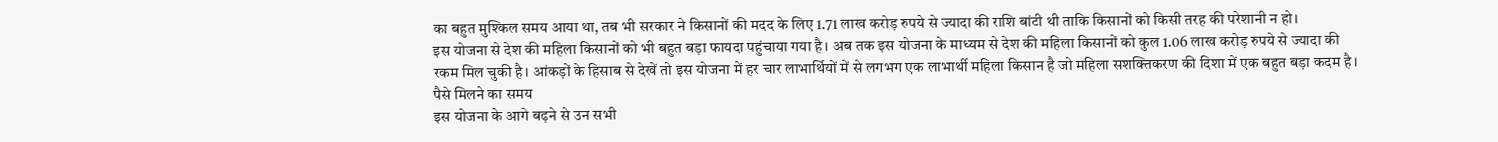का बहुत मुश्किल समय आया था, तब भी सरकार ने किसानों की मदद के लिए 1.71 लाख करोड़ रुपये से ज्यादा की राशि बांटी थी ताकि किसानों को किसी तरह की परेशानी न हो।
इस योजना से देश की महिला किसानों को भी बहुत बड़ा फायदा पहुंचाया गया है। अब तक इस योजना के माध्यम से देश की महिला किसानों को कुल 1.06 लाख करोड़ रुपये से ज्यादा की रकम मिल चुकी है। आंकड़ों के हिसाब से देखें तो इस योजना में हर चार लाभार्थियों में से लगभग एक लाभार्थी महिला किसान है जो महिला सशक्तिकरण की दिशा में एक बहुत बड़ा कदम है।
पैसे मिलने का समय
इस योजना के आगे बढ़ने से उन सभी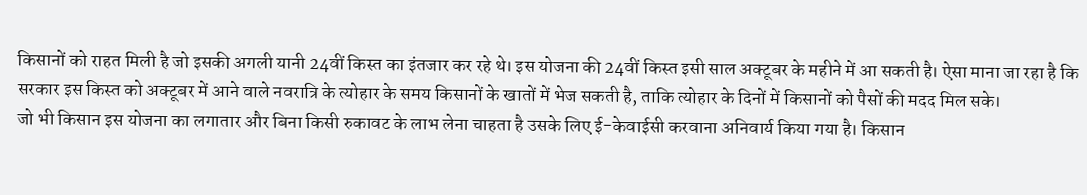किसानों को राहत मिली है जो इसकी अगली यानी 24वीं किस्त का इंतजार कर रहे थे। इस योजना की 24वीं किस्त इसी साल अक्टूबर के महीने में आ सकती है। ऐसा माना जा रहा है कि सरकार इस किस्त को अक्टूबर में आने वाले नवरात्रि के त्योहार के समय किसानों के खातों में भेज सकती है, ताकि त्योहार के दिनों में किसानों को पैसों की मदद मिल सके।
जो भी किसान इस योजना का लगातार और बिना किसी रुकावट के लाभ लेना चाहता है उसके लिए ई-केवाईसी करवाना अनिवार्य किया गया है। किसान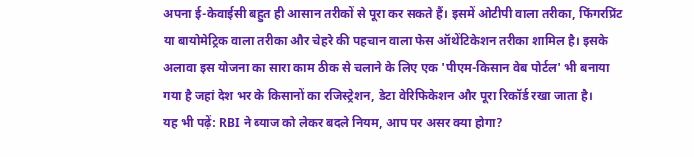अपना ई-केवाईसी बहुत ही आसान तरीकों से पूरा कर सकते हैं। इसमें ओटीपी वाला तरीका, फिंगरप्रिंट या बायोमेट्रिक वाला तरीका और चेहरे की पहचान वाला फेस ऑथेंटिकेशन तरीका शामिल है। इसके अलावा इस योजना का सारा काम ठीक से चलाने के लिए एक 'पीएम-किसान वेब पोर्टल' भी बनाया गया है जहां देश भर के किसानों का रजिस्ट्रेशन, डेटा वेरिफिकेशन और पूरा रिकॉर्ड रखा जाता है।
यह भी पढ़ें: RBI ने ब्याज को लेकर बदले नियम, आप पर असर क्या होगा?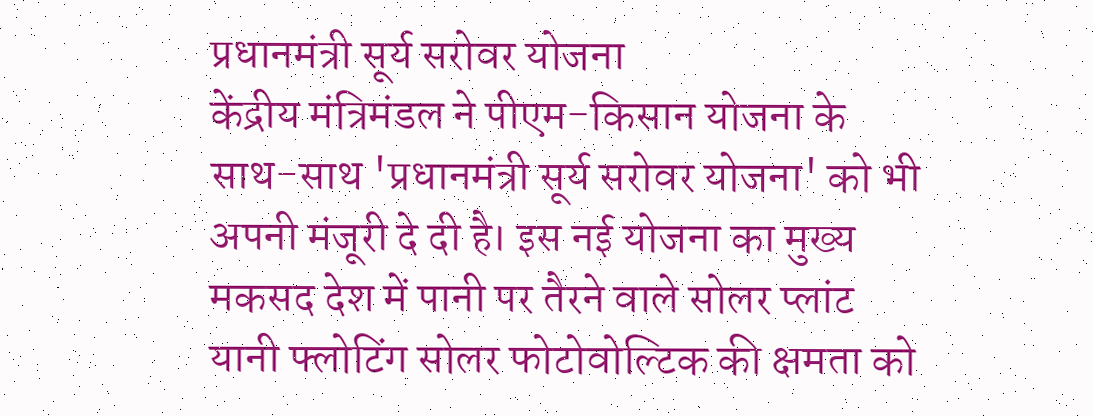प्रधानमंत्री सूर्य सरोवर योजना
केंद्रीय मंत्रिमंडल ने पीएम-किसान योजना के साथ-साथ 'प्रधानमंत्री सूर्य सरोवर योजना' को भी अपनी मंजूरी दे दी है। इस नई योजना का मुख्य मकसद देश में पानी पर तैरने वाले सोलर प्लांट यानी फ्लोटिंग सोलर फोटोवोल्टिक की क्षमता को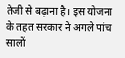तेजी से बढ़ाना है। इस योजना के तहत सरकार ने अगले पांच सालों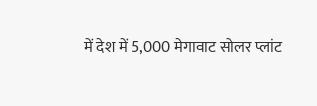में देश में 5,000 मेगावाट सोलर प्लांट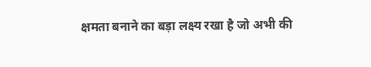क्षमता बनाने का बड़ा लक्ष्य रखा है जो अभी की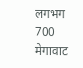लगभग 700 मेगावाट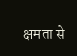क्षमता से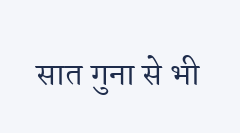सात गुना से भी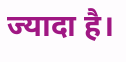ज्यादा है।